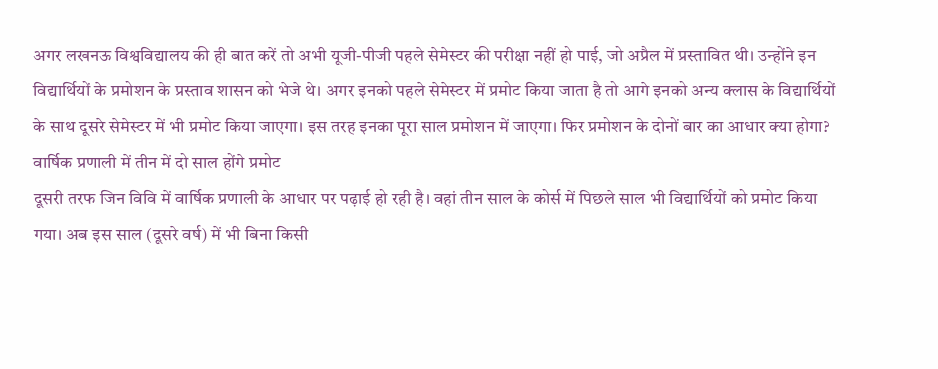अगर लखनऊ विश्वविद्यालय की ही बात करें तो अभी यूजी-पीजी पहले सेमेस्टर की परीक्षा नहीं हो पाई, जो अप्रैल में प्रस्तावित थी। उन्होंने इन विद्यार्थियों के प्रमोशन के प्रस्ताव शासन को भेजे थे। अगर इनको पहले सेमेस्टर में प्रमोट किया जाता है तो आगे इनको अन्य क्लास के विद्यार्थियों के साथ दूसरे सेमेस्टर में भी प्रमोट किया जाएगा। इस तरह इनका पूरा साल प्रमोशन में जाएगा। फिर प्रमोशन के दोनों बार का आधार क्या होगा?
वार्षिक प्रणाली में तीन में दो साल होंगे प्रमोट
दूसरी तरफ जिन विवि में वार्षिक प्रणाली के आधार पर पढ़ाई हो रही है। वहां तीन साल के कोर्स में पिछले साल भी विद्यार्थियों को प्रमोट किया गया। अब इस साल (दूसरे वर्ष) में भी बिना किसी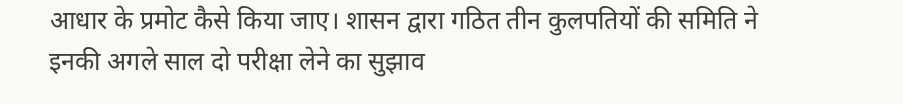आधार के प्रमोट कैसे किया जाए। शासन द्वारा गठित तीन कुलपतियों की समिति ने इनकी अगले साल दो परीक्षा लेने का सुझाव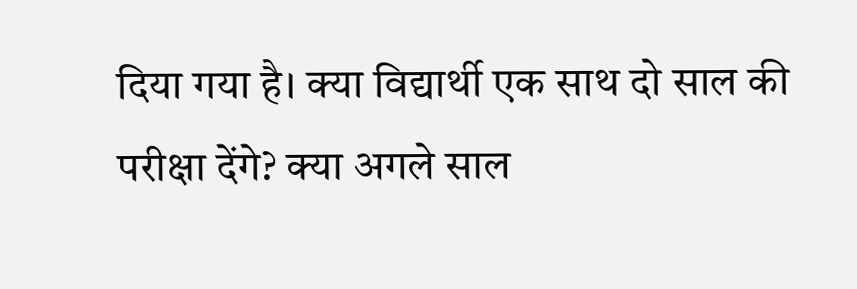दिया गया है। क्या विद्यार्थी एक साथ दो साल की परीक्षा देंगे? क्या अगले साल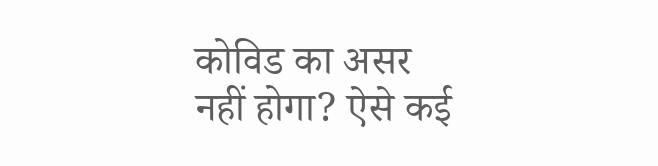कोविड का असर नहीं होगा? ऐसे कई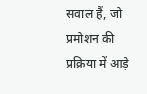सवाल हैं, जो प्रमोशन की प्रक्रिया में आड़े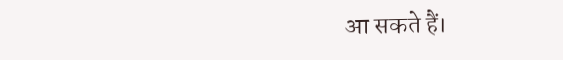आ सकते हैं।